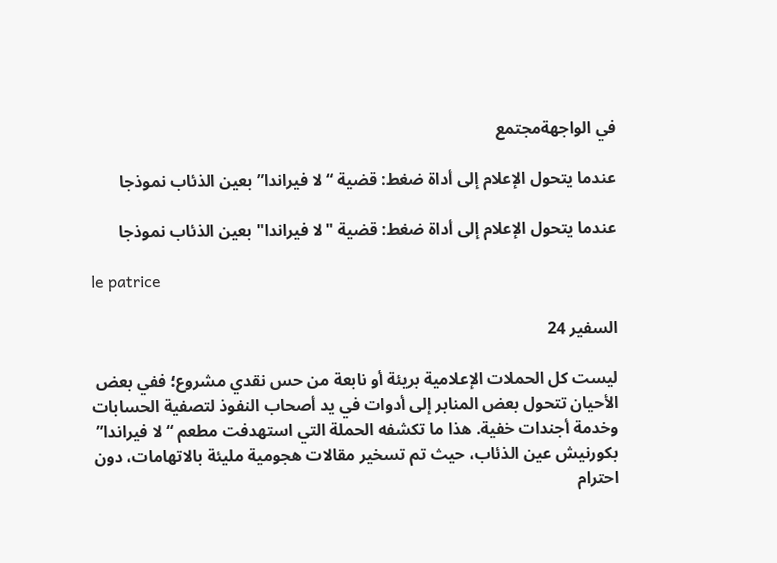في الواجهةمجتمع

عندما يتحول الإعلام إلى أداة ضغط: قضية “لا فيراندا” بعين الذئاب نموذجا

عندما يتحول الإعلام إلى أداة ضغط: قضية "لا فيراندا" بعين الذئاب نموذجا

le patrice

السفير 24

ليست كل الحملات الإعلامية بريئة أو نابعة من حس نقدي مشروع؛ ففي بعض الأحيان تتحول بعض المنابر إلى أدوات في يد أصحاب النفوذ لتصفية الحسابات وخدمة أجندات خفية. هذا ما تكشفه الحملة التي استهدفت مطعم “لا فيراندا” بكورنيش عين الذئاب، حيث تم تسخير مقالات هجومية مليئة بالاتهامات، دون احترام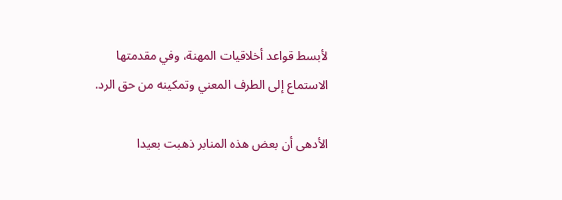لأبسط قواعد أخلاقيات المهنة، وفي مقدمتها الاستماع إلى الطرف المعني وتمكينه من حق الرد.

الأدهى أن بعض هذه المنابر ذهبت بعيدا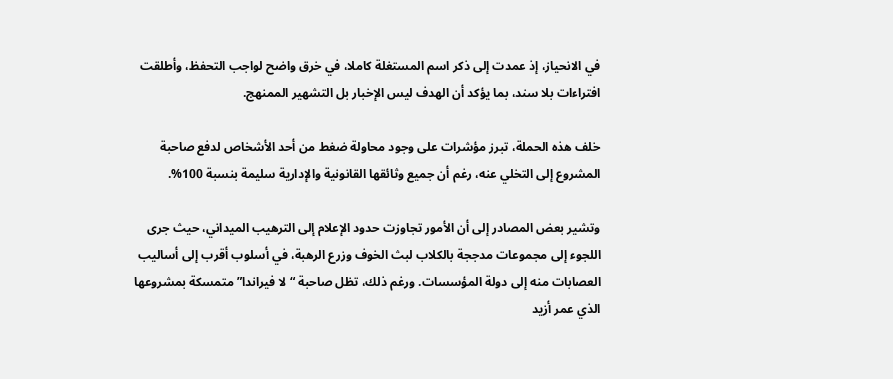في الانحياز، إذ عمدت إلى ذكر اسم المستغلة كاملا، في خرق واضح لواجب التحفظ، وأطلقت افتراءات بلا سند، بما يؤكد أن الهدف ليس الإخبار بل التشهير الممنهج.

خلف هذه الحملة، تبرز مؤشرات على وجود محاولة ضغط من أحد الأشخاص لدفع صاحبة المشروع إلى التخلي عنه، رغم أن جميع وثائقها القانونية والإدارية سليمة بنسبة 100%.

وتشير بعض المصادر إلى أن الأمور تجاوزت حدود الإعلام إلى الترهيب الميداني، حيث جرى اللجوء إلى مجموعات مدججة بالكلاب لبث الخوف وزرع الرهبة، في أسلوب أقرب إلى أساليب العصابات منه إلى دولة المؤسسات. ورغم ذلك، تظل صاحبة “لا فيراندا” متمسكة بمشروعها الذي عمر أزيد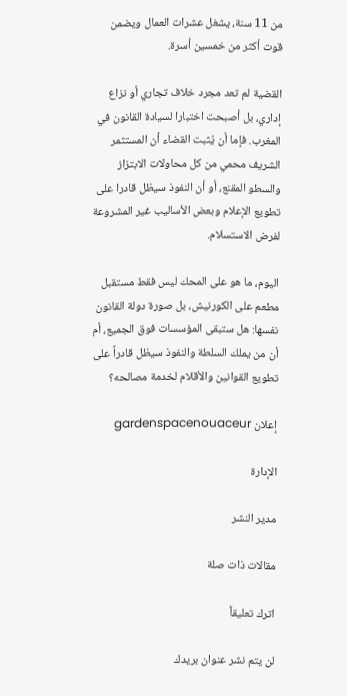من 11 سنة، يشغل عشرات العمال ويضمن قوت أكثر من خمسين أسرة.

القضية لم تعد مجرد خلاف تجاري أو نزاع إداري، بل أصبحت اختبارا لسيادة القانون في المغرب. فإما أن يُثبت القضاء أن المستثمر الشريف محمي من كل محاولات الابتزاز والسطو المقنع، أو أن النفوذ سيظل قادرا على تطويع الإعلام وبعض الأساليب غير المشروعة لفرض الاستسلام.

اليوم، ما هو على المحك ليس فقط مستقبل مطعم على الكورنيش، بل صورة دولة القانون نفسها: هل ستبقى المؤسسات فوق الجميع، أم أن من يملك السلطة والنفوذ سيظل قادراً على تطويع القوانين والأقلام لخدمة مصالحه؟

إعلان gardenspacenouaceur

الإدارة

مدير النشر

مقالات ذات صلة

اترك تعليقاً

لن يتم نشر عنوان بريدك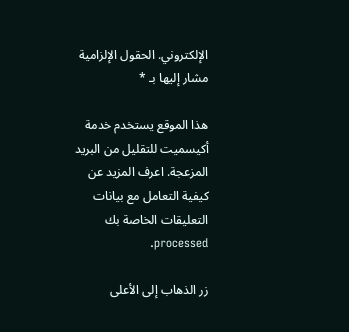الإلكتروني. الحقول الإلزامية مشار إليها بـ *

هذا الموقع يستخدم خدمة أكيسميت للتقليل من البريد المزعجة. اعرف المزيد عن كيفية التعامل مع بيانات التعليقات الخاصة بك processed.

زر الذهاب إلى الأعلى